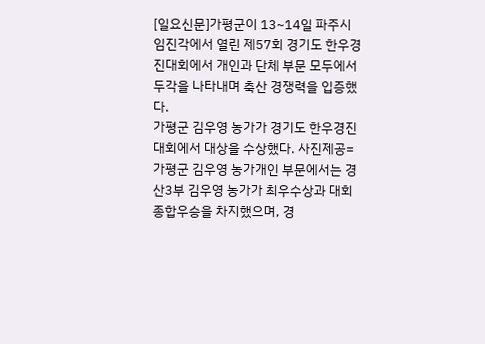[일요신문]가평군이 13~14일 파주시 임진각에서 열린 제57회 경기도 한우경진대회에서 개인과 단체 부문 모두에서 두각을 나타내며 축산 경쟁력을 입증했다.
가평군 김우영 농가가 경기도 한우경진대회에서 대상을 수상했다. 사진제공=가평군 김우영 농가개인 부문에서는 경산3부 김우영 농가가 최우수상과 대회 종합우승을 차지했으며, 경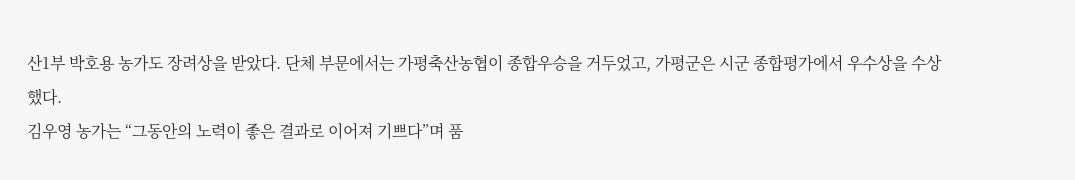산1부 박호용 농가도 장려상을 받았다. 단체 부문에서는 가평축산농협이 종합우승을 거두었고, 가평군은 시군 종합평가에서 우수상을 수상했다.
김우영 농가는 “그동안의 노력이 좋은 결과로 이어져 기쁘다”며 품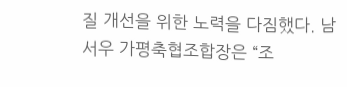질 개선을 위한 노력을 다짐했다. 남서우 가평축협조합장은 “조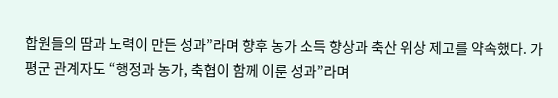합원들의 땀과 노력이 만든 성과”라며 향후 농가 소득 향상과 축산 위상 제고를 약속했다. 가평군 관계자도 “행정과 농가, 축협이 함께 이룬 성과”라며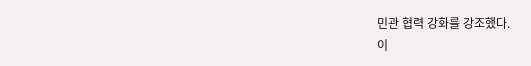민관 협력 강화를 강조했다.
이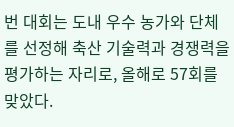번 대회는 도내 우수 농가와 단체를 선정해 축산 기술력과 경쟁력을 평가하는 자리로, 올해로 57회를 맞았다.